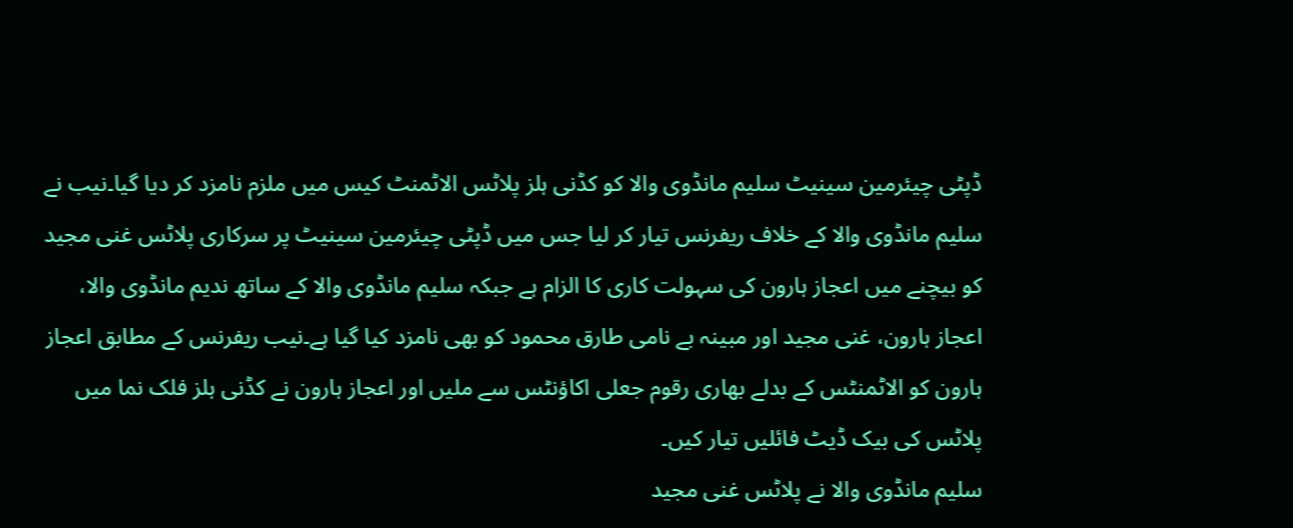ڈپٹی چیئرمین سینیٹ سلیم مانڈوی والا کو کڈنی ہلز پلاٹس الاٹمنٹ کیس میں ملزم نامزد کر دیا گیا۔نیب نے سلیم مانڈوی والا کے خلاف ریفرنس تیار کر لیا جس میں ڈپٹی چیئرمین سینیٹ پر سرکاری پلاٹس غنی مجید کو بیچنے میں اعجاز ہارون کی سہولت کاری کا الزام ہے جبکہ سلیم مانڈوی والا کے ساتھ ندیم مانڈوی والا، اعجاز ہارون، غنی مجید اور مبینہ بے نامی طارق محمود کو بھی نامزد کیا گیا ہے۔نیب ریفرنس کے مطابق اعجاز ہارون کو الاٹمنٹس کے بدلے بھاری رقوم جعلی اکاؤنٹس سے ملیں اور اعجاز ہارون نے کڈنی ہلز فلک نما میں پلاٹس کی بیک ڈیٹ فائلیں تیار کیں۔
سلیم مانڈوی والا نے پلاٹس غنی مجید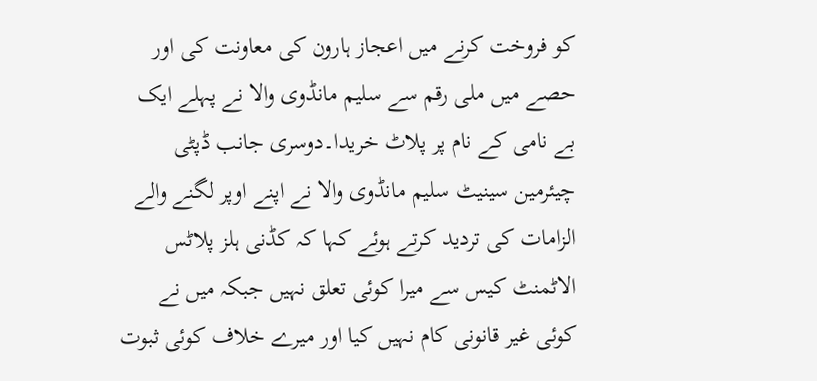کو فروخت کرنے میں اعجاز ہارون کی معاونت کی اور حصے میں ملی رقم سے سلیم مانڈوی والا نے پہلے ایک بے نامی کے نام پر پلاٹ خریدا۔دوسری جانب ڈپٹی چیئرمین سینیٹ سلیم مانڈوی والا نے اپنے اوپر لگنے والے الزامات کی تردید کرتے ہوئے کہا کہ کڈنی ہلز پلاٹس الاٹمنٹ کیس سے میرا کوئی تعلق نہیں جبکہ میں نے کوئی غیر قانونی کام نہیں کیا اور میرے خلاف کوئی ثبوت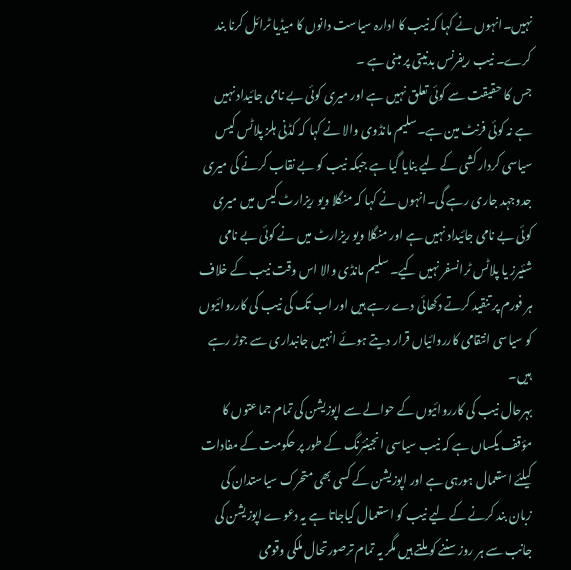نہیں۔انہوں نے کہا کہ نیب کا ادارہ سیاست دانوں کا میڈیا ٹرائل کرنا بند کرے۔ نیب ریفرنس بدنیتی پر مبنی ہے ۔
جس کا حقیقت سے کوئی تعلق نہیں ہے اور میری کوئی بے نامی جائیداد نہیں ہے نہ کوئی فرنٹ مین ہے۔سلیم مانڈوی والا نے کہا کہ کڈنی ہلز پلاٹس کیس سیاسی کردار کشی کے لیے بنایا گیا ہے جبکہ نیب کو بے نقاب کرنے کی میری جدوجہد جاری رہے گی۔انہوں نے کہا کہ منگلا ویو ریزارٹ کیس میں میری کوئی بے نامی جائیداد نہیں ہے اور منگلا ویو ریزارٹ میں نے کوئی بے نامی شئیرز یا پلاٹس ٹرانسفر نہیں کیے۔ سلیم مانڈی والا اس وقت نیب کے خلاف ہر فورم پر تنقید کرتے دکھائی دے رہے ہیں اور اب تک کی نیب کی کارروائیوں کو سیاسی انتقامی کارروائیاں قرار دیتے ہوئے انہیں جانبداری سے جوڑ رہے ہیں۔
بہرحال نیب کی کارروائیوں کے حوالے سے اپوزیشن کی تمام جماعتوں کا مؤقف یکساں ہے کہ نیب سیاسی انجینئرنگ کے طور پر حکومت کے مفادات کیلئے استعمال ہورہی ہے اور اپوزیشن کے کسی بھی متحرک سیاستدان کی زبان بند کرنے کے لیے نیب کو استعمال کیاجاتا ہے یہ دعوے اپوزیشن کی جانب سے ہر روز سننے کو ملتے ہیں مگر یہ تمام ترصورتحال ملکی وقومی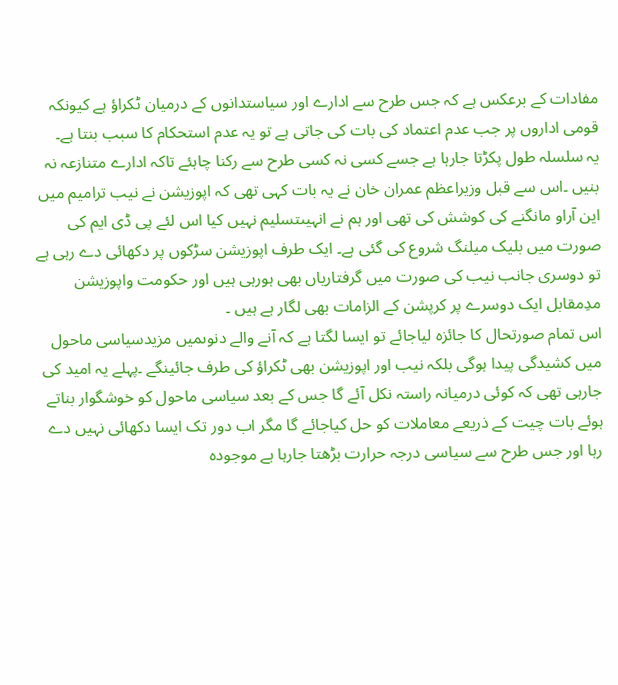مفادات کے برعکس ہے کہ جس طرح سے ادارے اور سیاستدانوں کے درمیان ٹکراؤ ہے کیونکہ قومی اداروں پر جب عدم اعتماد کی بات کی جاتی ہے تو یہ عدم استحکام کا سبب بنتا ہے۔
یہ سلسلہ طول پکڑتا جارہا ہے جسے کسی نہ کسی طرح سے رکنا چاہئے تاکہ ادارے متنازعہ نہ بنیں ۔اس سے قبل وزیراعظم عمران خان نے یہ بات کہی تھی کہ اپوزیشن نے نیب ترامیم میں این آراو مانگنے کی کوشش کی تھی اور ہم نے انہیںتسلیم نہیں کیا اس لئے پی ڈی ایم کی صورت میں بلیک میلنگ شروع کی گئی ہے۔ ایک طرف اپوزیشن سڑکوں پر دکھائی دے رہی ہے تو دوسری جانب نیب کی صورت میں گرفتاریاں بھی ہورہی ہیں اور حکومت واپوزیشن مدِمقابل ایک دوسرے پر کرپشن کے الزامات بھی لگار ہے ہیں ۔
اس تمام صورتحال کا جائزہ لیاجائے تو ایسا لگتا ہے کہ آنے والے دنوںمیں مزیدسیاسی ماحول میں کشیدگی پیدا ہوگی بلکہ نیب اور اپوزیشن بھی ٹکراؤ کی طرف جائینگے ۔پہلے یہ امید کی جارہی تھی کہ کوئی درمیانہ راستہ نکل آئے گا جس کے بعد سیاسی ماحول کو خوشگوار بناتے ہوئے بات چیت کے ذریعے معاملات کو حل کیاجائے گا مگر اب دور تک ایسا دکھائی نہیں دے رہا اور جس طرح سے سیاسی درجہ حرارت بڑھتا جارہا ہے موجودہ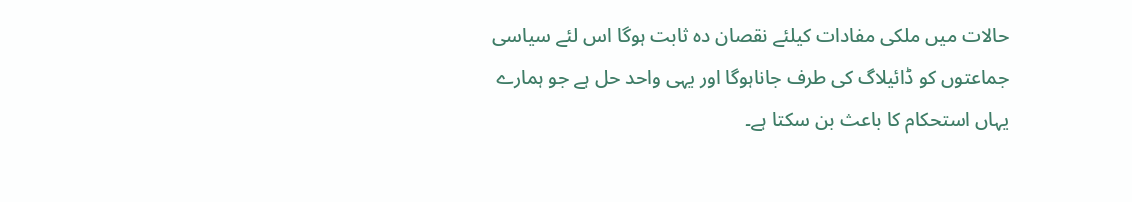حالات میں ملکی مفادات کیلئے نقصان دہ ثابت ہوگا اس لئے سیاسی جماعتوں کو ڈائیلاگ کی طرف جاناہوگا اور یہی واحد حل ہے جو ہمارے یہاں استحکام کا باعث بن سکتا ہے۔